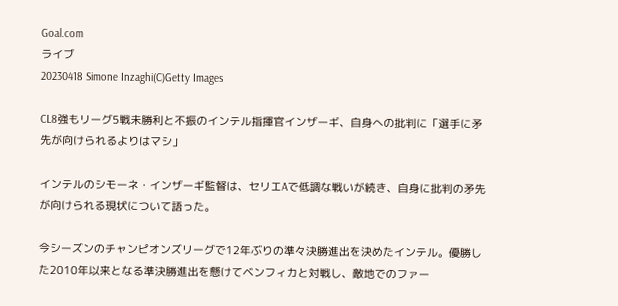Goal.com
ライブ
20230418 Simone Inzaghi(C)Getty Images

CL8強もリーグ5戦未勝利と不振のインテル指揮官インザーギ、自身への批判に「選手に矛先が向けられるよりはマシ」

インテルのシモーネ・インザーギ監督は、セリエAで低調な戦いが続き、自身に批判の矛先が向けられる現状について語った。

今シーズンのチャンピオンズリーグで12年ぶりの準々決勝進出を決めたインテル。優勝した2010年以来となる準決勝進出を懸けてベンフィカと対戦し、敵地でのファー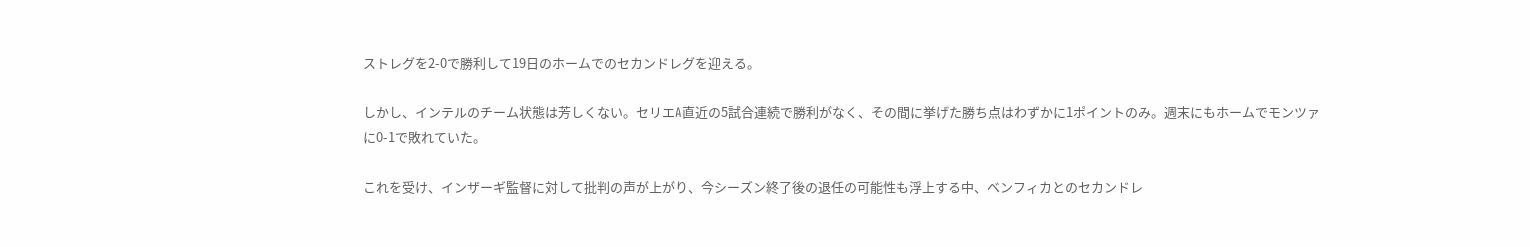ストレグを2-0で勝利して19日のホームでのセカンドレグを迎える。

しかし、インテルのチーム状態は芳しくない。セリエA直近の5試合連続で勝利がなく、その間に挙げた勝ち点はわずかに1ポイントのみ。週末にもホームでモンツァに0-1で敗れていた。

これを受け、インザーギ監督に対して批判の声が上がり、今シーズン終了後の退任の可能性も浮上する中、ベンフィカとのセカンドレ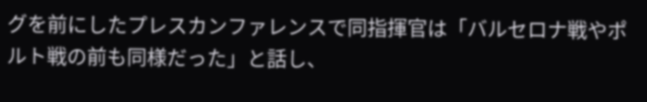グを前にしたプレスカンファレンスで同指揮官は「バルセロナ戦やポルト戦の前も同様だった」と話し、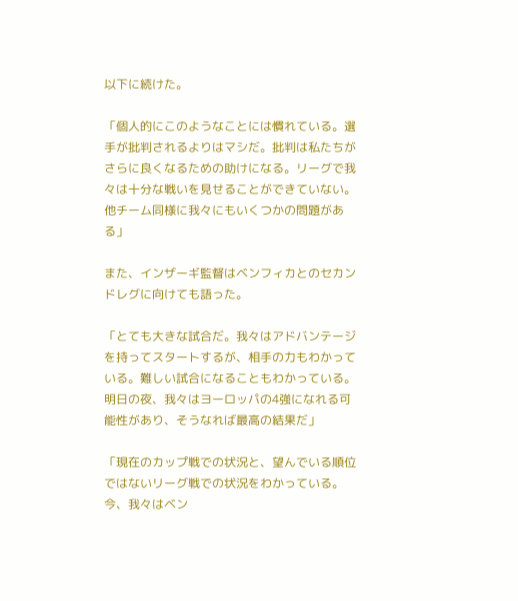以下に続けた。

「個人的にこのようなことには慣れている。選手が批判されるよりはマシだ。批判は私たちがさらに良くなるための助けになる。リーグで我々は十分な戦いを見せることができていない。他チーム同様に我々にもいくつかの問題がある」

また、インザーギ監督はベンフィカとのセカンドレグに向けても語った。

「とても大きな試合だ。我々はアドバンテージを持ってスタートするが、相手の力もわかっている。難しい試合になることもわかっている。明日の夜、我々はヨーロッパの4強になれる可能性があり、そうなれば最高の結果だ」

「現在のカップ戦での状況と、望んでいる順位ではないリーグ戦での状況をわかっている。今、我々はベン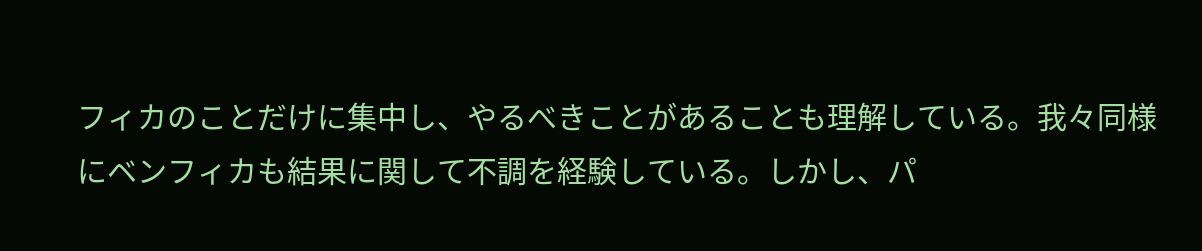フィカのことだけに集中し、やるべきことがあることも理解している。我々同様にベンフィカも結果に関して不調を経験している。しかし、パ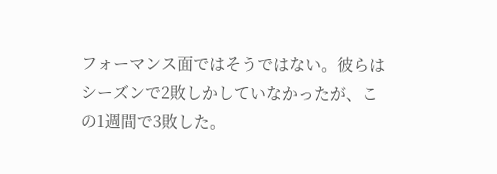フォーマンス面ではそうではない。彼らはシーズンで2敗しかしていなかったが、この1週間で3敗した。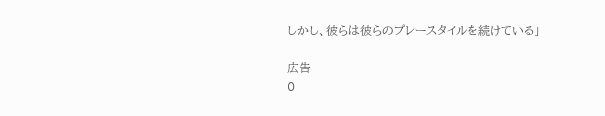しかし、彼らは彼らのプレースタイルを続けている」

広告
0